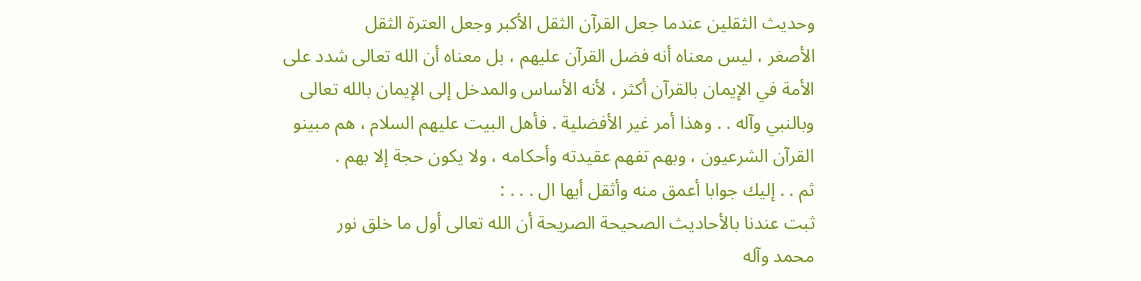وحديث الثقلين عندما جعل القرآن الثقل الأكبر وجعل العترة الثقل
الأصغر ، ليس معناه أنه فضل القرآن عليهم ، بل معناه أن الله تعالى شدد على
الأمة في الإيمان بالقرآن أكثر ، لأنه الأساس والمدخل إلى الإيمان بالله تعالى
وبالنبي وآله . . وهذا أمر غير الأفضلية . فأهل البيت عليهم السلام ، هم مبينو
القرآن الشرعيون ، وبهم تفهم عقيدته وأحكامه ، ولا يكون حجة إلا بهم .
ثم . . إليك جوابا أعمق منه وأثقل أيها ال . . . :
ثبت عندنا بالأحاديث الصحيحة الصريحة أن الله تعالى أول ما خلق نور
محمد وآله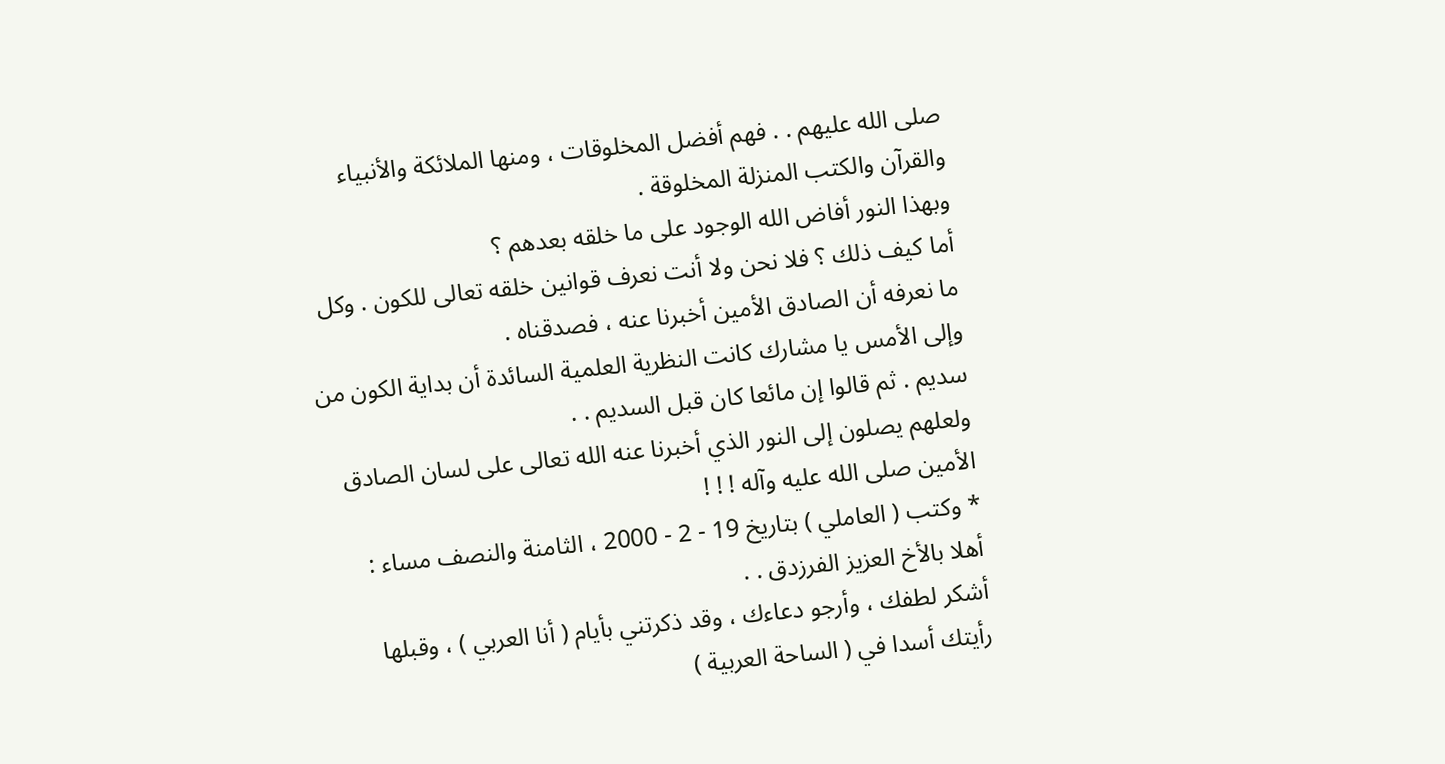صلى الله عليهم . . فهم أفضل المخلوقات ، ومنها الملائكة والأنبياء
والقرآن والكتب المنزلة المخلوقة .
وبهذا النور أفاض الله الوجود على ما خلقه بعدهم ؟
أما كيف ذلك ؟ فلا نحن ولا أنت نعرف قوانين خلقه تعالى للكون . وكل
ما نعرفه أن الصادق الأمين أخبرنا عنه ، فصدقناه .
وإلى الأمس يا مشارك كانت النظرية العلمية السائدة أن بداية الكون من
سديم . ثم قالوا إن مائعا كان قبل السديم . .
ولعلهم يصلون إلى النور الذي أخبرنا عنه الله تعالى على لسان الصادق
الأمين صلى الله عليه وآله ! ! !
* وكتب ( العاملي ) بتاريخ 19 - 2 - 2000 ، الثامنة والنصف مساء :
أهلا بالأخ العزيز الفرزدق . .
أشكر لطفك ، وأرجو دعاءك ، وقد ذكرتني بأيام ( أنا العربي ) ، وقبلها
رأيتك أسدا في ( الساحة العربية )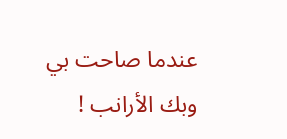عندما صاحت بي وبك الأرانب !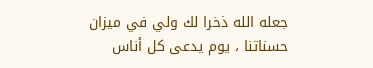جعله الله ذخرا لك ولي في ميزان حسناتنا ، يوم يدعى كل أناس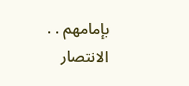بإمامهم . .
الانتصار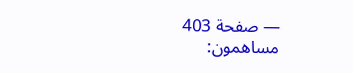— صفحة 403
مساهمون: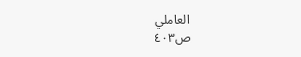العاملي
ص٤٠٣